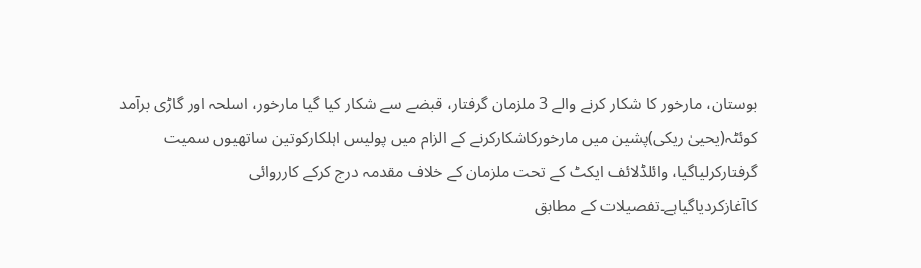بوستان، مارخور کا شکار کرنے والے 3 ملزمان گرفتار، قبضے سے شکار کیا گیا مارخور، اسلحہ اور گاڑی برآمد
کوئٹہ(یحییٰ ریکی)پشین میں مارخورکاشکارکرنے کے الزام میں پولیس اہلکارکوتین ساتھیوں سمیت گرفتارکرلیاگیا، وائلڈلائف ایکٹ کے تحت ملزمان کے خلاف مقدمہ درج کرکے کارروائی کاآغازکردیاگیاہے۔تفصیلات کے مطابق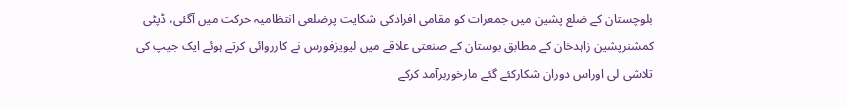بلوچستان کے ضلع پشین میں جمعرات کو مقامی افرادکی شکایت پرضلعی انتظامیہ حرکت میں آگئی، ڈپٹی کمشنرپشین زاہدخان کے مطابق بوستان کے صنعتی علاقے میں لیویزفورس نے کارروائی کرتے ہوئے ایک جیپ کی تلاشی لی اوراس دوران شکارکئے گئے مارخوربرآمد کرکے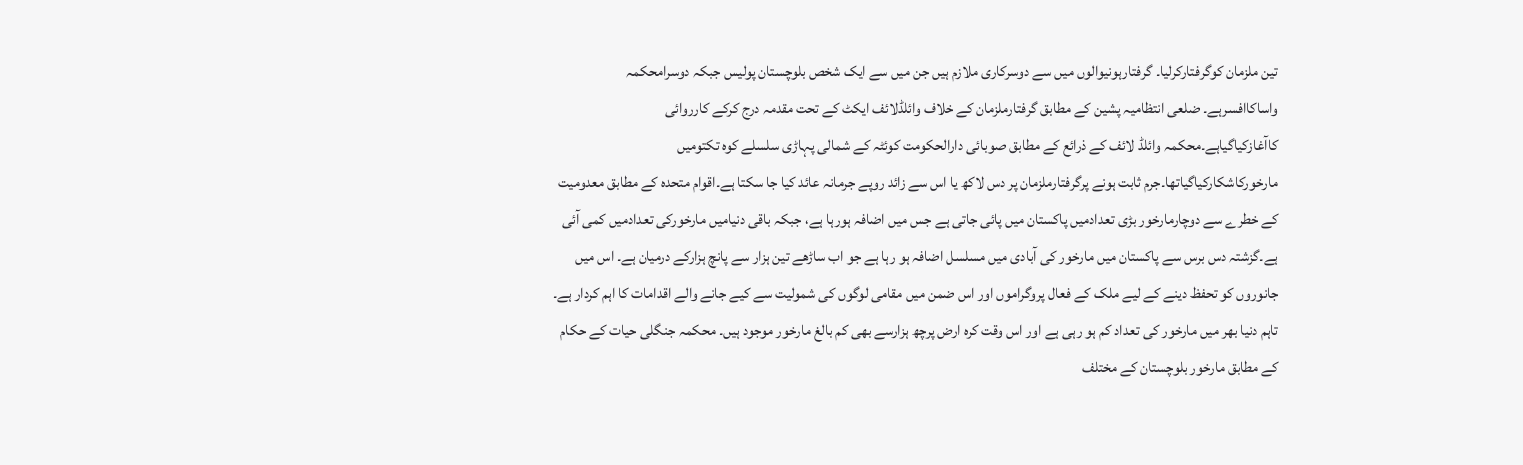تین ملزمان کوگرفتارکرلیا۔ گرفتارہونیوالوں میں سے دوسرکاری ملازم ہیں جن میں سے ایک شخص بلوچستان پولیس جبکہ دوسرامحکمہ واساکاافسرہے۔ ضلعی انتظامیہ پشین کے مطابق گرفتارملزمان کے خلاف وائلڈلائف ایکٹ کے تحت مقدمہ درج کرکے کارروائی کاآغازکیاگیاہے۔محکمہ وائلڈ لائف کے ذرائع کے مطابق صوبائی دارالحکومت کوئٹہ کے شمالی پہاڑی سلسلے کوہ تکتومیں مارخورکاشکارکیاگیاتھا۔جرم ثابت ہونے پرگرفتارملزمان پر دس لاکھ یا اس سے زائد روپے جرمانہ عائد کیا جا سکتا ہے۔اقوام متحدہ کے مطابق معدومیت کے خطرے سے دوچارمارخور بڑی تعدادمیں پاکستان میں پائی جاتی ہے جس میں اضافہ ہورہا ہے، جبکہ باقی دنیامیں مارخورکی تعدادمیں کمی آئی ہے۔گزشتہ دس برس سے پاکستان میں مارخور کی آبادی میں مسلسل اضافہ ہو رہا ہے جو اب ساڑھے تین ہزار سے پانچ ہزارکے درمیان ہے۔ اس میں جانوروں کو تحفظ دینے کے لیے ملک کے فعال پروگراموں اور اس ضمن میں مقامی لوگوں کی شمولیت سے کیے جانے والے اقدامات کا اہم کردار ہے۔ تاہم دنیا بھر میں مارخور کی تعداد کم ہو رہی ہے اور اس وقت کرہ ارض پرچھ ہزارسے بھی کم بالغ مارخور موجود ہیں۔ محکمہ جنگلی حیات کے حکام کے مطابق مارخور بلوچستان کے مختلف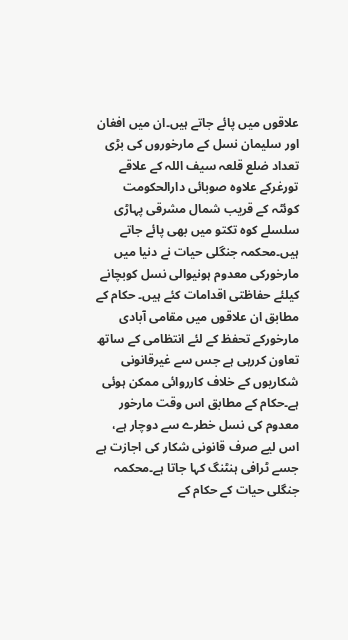علاقوں میں پائے جاتے ہیں۔ان میں افغان اور سلیمان نسل کے مارخوروں کی بڑی تعداد ضلع قلعہ سیف اللہ کے علاقے تورغرکے علاوہ صوبائی دارالحکومت کوئٹہ کے قریب شمال مشرقی پہاڑی سلسلے کوہ تکتو میں بھی پائے جاتے ہیں۔محکمہ جنگلی حیات نے دنیا میں مارخورکی معدوم ہونیوالی نسل کوبچانے کیلئے حفاظتی اقدامات کئے ہیں۔ حکام کے مطابق ان علاقوں میں مقامی آبادی مارخورکے تحفظ کے لئے انتظامی کے ساتھ تعاون کررہی ہے جس سے غیرقانونی شکاریوں کے خلاف کارروائی ممکن ہوئی ہے۔حکام کے مطابق اس وقت مارخور معدوم کی نسل خطرے سے دوچار ہے، اس لیے صرف قانونی شکار کی اجازت ہے جسے ٹرافی ہنٹنگ کہا جاتا ہے۔محکمہ جنگلی حیات کے حکام کے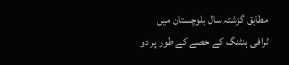مطابق گزشتہ سال بلوچستان میں ٹرافی ہنٹنگ کے حصے کے طور پر دو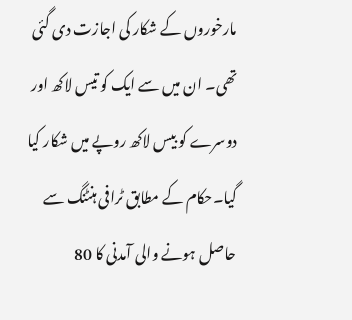مارخوروں کے شکار کی اجازت دی گئی تھی۔ ان میں سے ایک کو تیس لاکھ اور دوسرے کو بیس لاکھ روپے میں شکار کیا گیا۔حکام کے مطابق ٹرافی ہنٹنگ سے حاصل ہونے والی آمدنی کا 80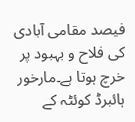فیصد مقامی آبادی کی فلاح و بہبود پر خرچ ہوتا ہے۔مارخور ہائبرڈ کوئٹہ کے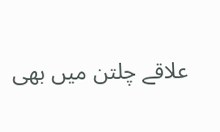علاقے چلتن میں بھی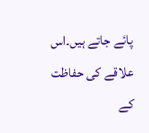پائے جاتے ہیں۔اس علاقے کی حفاظت کے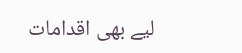لیے بھی اقدامات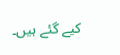کیے گئے ہیں۔